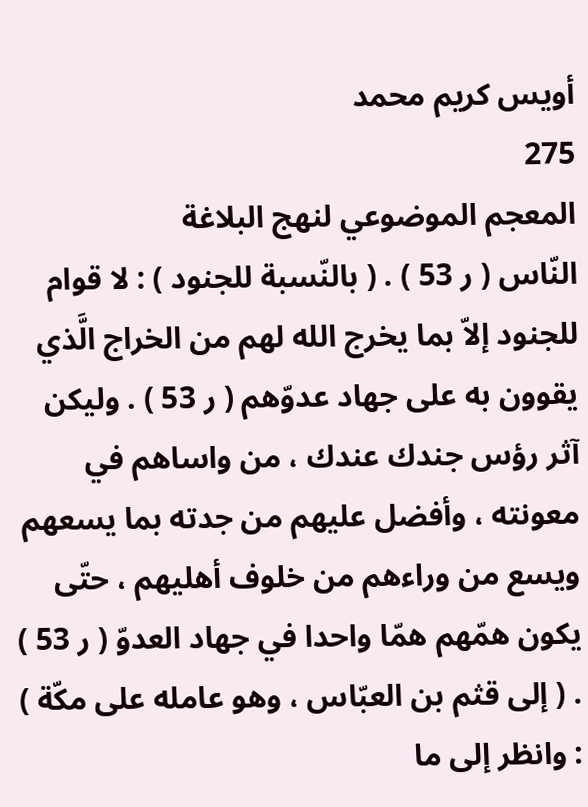أويس كريم محمد
275
المعجم الموضوعي لنهج البلاغة
النّاس ( ر 53 ) . ( بالنّسبة للجنود ) : لا قوام للجنود إلاّ بما يخرج الله لهم من الخراج الَّذي يقوون به على جهاد عدوّهم ( ر 53 ) . وليكن آثر رؤس جندك عندك ، من واساهم في معونته ، وأفضل عليهم من جدته بما يسعهم ويسع من وراءهم من خلوف أهليهم ، حتّى يكون همّهم همّا واحدا في جهاد العدوّ ( ر 53 ) . ( إلى قثم بن العبّاس ، وهو عامله على مكّة ) : وانظر إلى ما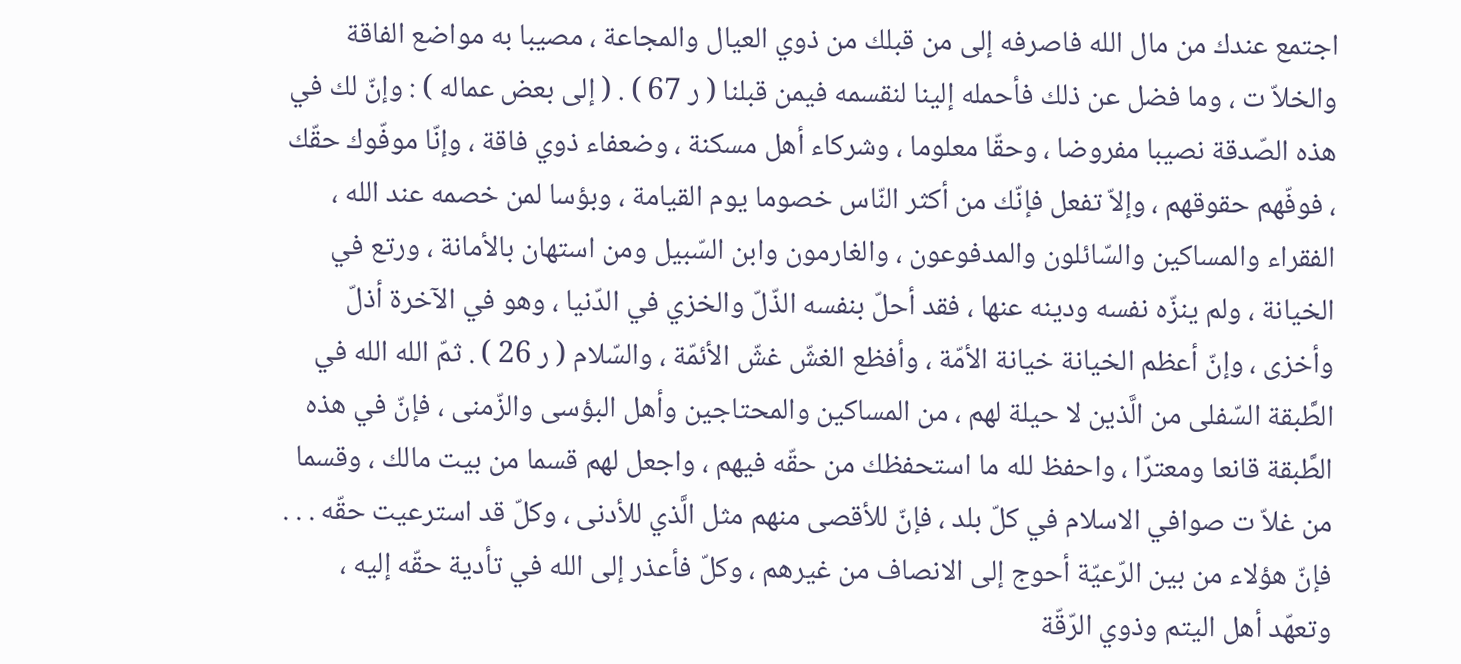اجتمع عندك من مال الله فاصرفه إلى من قبلك من ذوي العيال والمجاعة ، مصيبا به مواضع الفاقة والخلاّ ت ، وما فضل عن ذلك فأحمله إلينا لنقسمه فيمن قبلنا ( ر 67 ) . ( إلى بعض عماله ) : وإنّ لك في هذه الصّدقة نصيبا مفروضا ، وحقّا معلوما ، وشركاء أهل مسكنة ، وضعفاء ذوي فاقة ، وإنّا موفّوك حقّك ، فوفّهم حقوقهم ، وإلاّ تفعل فإنّك من أكثر النّاس خصوما يوم القيامة ، وبؤسا لمن خصمه عند الله ، الفقراء والمساكين والسّائلون والمدفوعون ، والغارمون وابن السّبيل ومن استهان بالأمانة ، ورتع في الخيانة ، ولم ينزّه نفسه ودينه عنها ، فقد أحلّ بنفسه الذّلّ والخزي في الدّنيا ، وهو في الآخرة أذلّ وأخزى ، وإنّ أعظم الخيانة خيانة الأمّة ، وأفظع الغشّ غشّ الأئمّة ، والسّلام ( ر 26 ) . ثمّ الله الله في الطَّبقة السّفلى من الَّذين لا حيلة لهم ، من المساكين والمحتاجين وأهل البؤسى والزّمنى ، فإنّ في هذه الطَّبقة قانعا ومعترّا ، واحفظ لله ما استحفظك من حقّه فيهم ، واجعل لهم قسما من بيت مالك ، وقسما من غلاّ ت صوافي الاسلام في كلّ بلد ، فإنّ للأقصى منهم مثل الَّذي للأدنى ، وكلّ قد استرعيت حقّه . . . فإنّ هؤلاء من بين الرّعيّة أحوج إلى الانصاف من غيرهم ، وكلّ فأعذر إلى الله في تأدية حقّه إليه ، وتعهّد أهل اليتم وذوي الرّقّة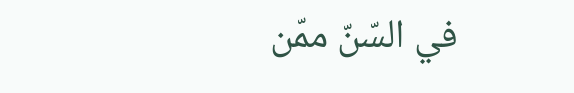في السّنّ ممّن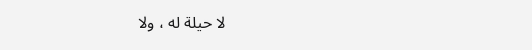لا حيلة له ، ولا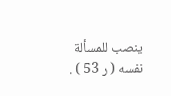ينصب للمسألة نفسه ( ر 53 ) .